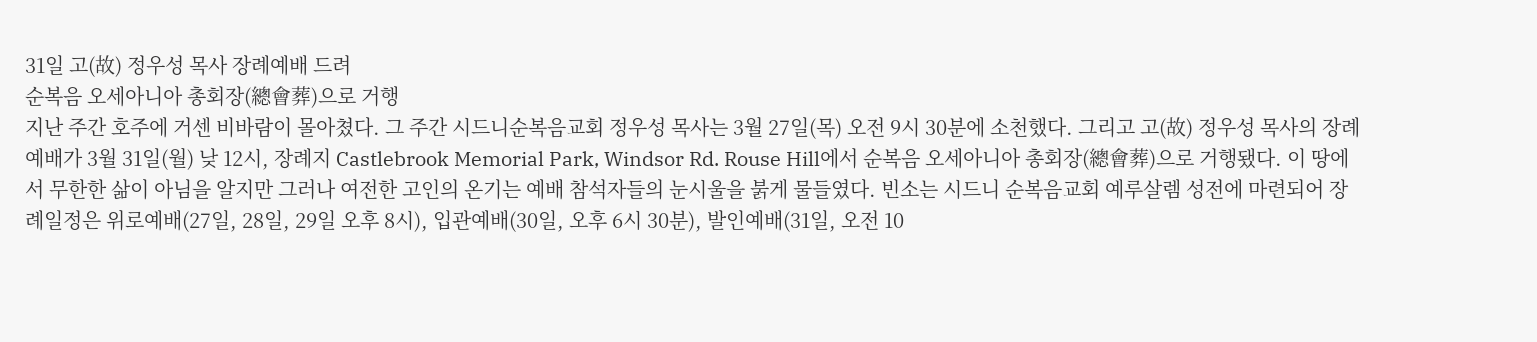31일 고(故) 정우성 목사 장례예배 드려
순복음 오세아니아 총회장(總會葬)으로 거행
지난 주간 호주에 거센 비바람이 몰아쳤다. 그 주간 시드니순복음교회 정우성 목사는 3월 27일(목) 오전 9시 30분에 소천했다. 그리고 고(故) 정우성 목사의 장례예배가 3월 31일(월) 낮 12시, 장례지 Castlebrook Memorial Park, Windsor Rd. Rouse Hill에서 순복음 오세아니아 총회장(總會葬)으로 거행됐다. 이 땅에서 무한한 삶이 아님을 알지만 그러나 여전한 고인의 온기는 예배 참석자들의 눈시울을 붉게 물들였다. 빈소는 시드니 순복음교회 예루살렘 성전에 마련되어 장례일정은 위로예배(27일, 28일, 29일 오후 8시), 입관예배(30일, 오후 6시 30분), 발인예배(31일, 오전 10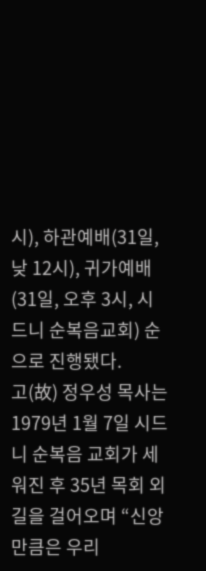시), 하관예배(31일, 낮 12시), 귀가예배(31일, 오후 3시, 시드니 순복음교회) 순으로 진행됐다.
고(故) 정우성 목사는 1979년 1월 7일 시드니 순복음 교회가 세워진 후 35년 목회 외길을 걸어오며 “신앙만큼은 우리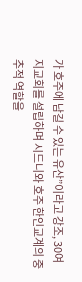가 호주에 남길 수 있는 유산”이라고 강조, 30여 지교회를 설립하며 시드니와 호주 한인교계의 중추적 역할을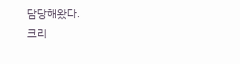담당해왔다.
크리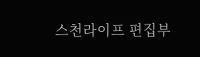스천라이프 편집부